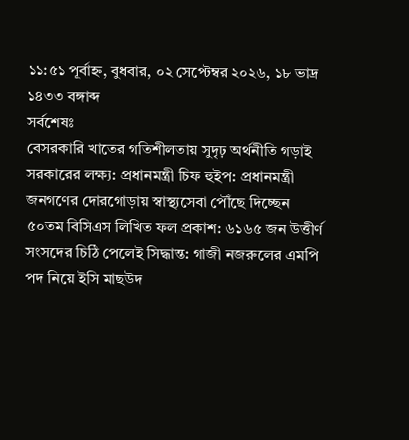১১:৫১ পূর্বাহ্ন, বুধবার, ০২ সেপ্টেম্বর ২০২৬, ১৮ ভাদ্র ১৪৩৩ বঙ্গাব্দ
সর্বশেষঃ
বেসরকারি খাতের গতিশীলতায় সুদৃঢ় অর্থনীতি গড়াই সরকারের লক্ষ্য: প্রধানমন্ত্রী চিফ হুইপ: প্রধানমন্ত্রী জনগণের দোরগোড়ায় স্বাস্থ্যসেবা পৌঁছে দিচ্ছেন ৫০তম বিসিএস লিখিত ফল প্রকাশ: ৬১৬৫ জন উত্তীর্ণ সংসদের চিঠি পেলেই সিদ্ধান্ত: গাজী নজরুলের এমপি পদ নিয়ে ইসি মাছউদ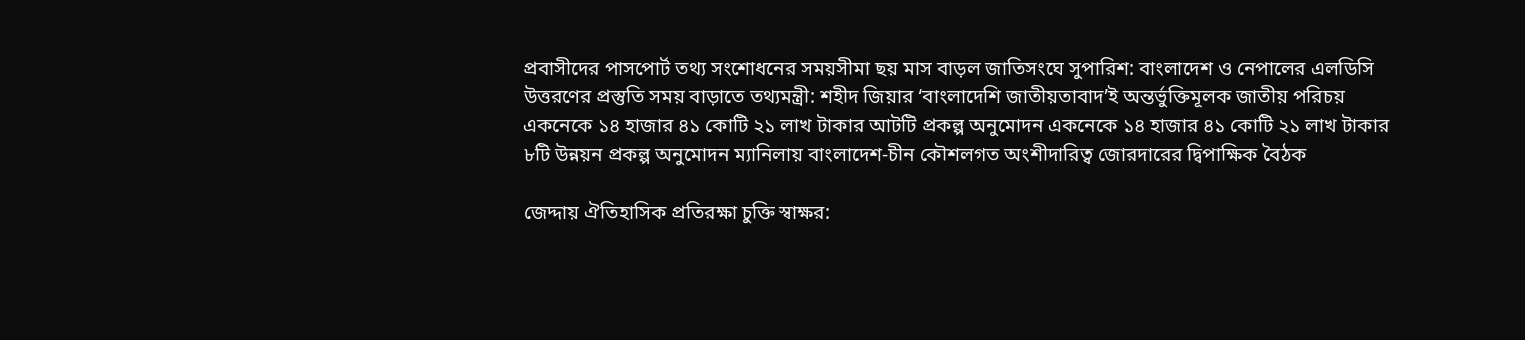প্রবাসীদের পাসপোর্ট তথ্য সংশোধনের সময়সীমা ছয় মাস বাড়ল জাতিসংঘে সুপারিশ: বাংলাদেশ ও নেপালের এলডিসি উত্তরণের প্রস্তুতি সময় বাড়াতে তথ্যমন্ত্রী: শহীদ জিয়ার ‘বাংলাদেশি জাতীয়তাবাদ’ই অন্তর্ভুক্তিমূলক জাতীয় পরিচয় একনেকে ১৪ হাজার ৪১ কোটি ২১ লাখ টাকার আটটি প্রকল্প অনুমোদন একনেকে ১৪ হাজার ৪১ কোটি ২১ লাখ টাকার ৮টি উন্নয়ন প্রকল্প অনুমোদন ম্যানিলায় বাংলাদেশ-চীন কৌশলগত অংশীদারিত্ব জোরদারের দ্বিপাক্ষিক বৈঠক

জেদ্দায় ঐতিহাসিক প্রতিরক্ষা চুক্তি স্বাক্ষর: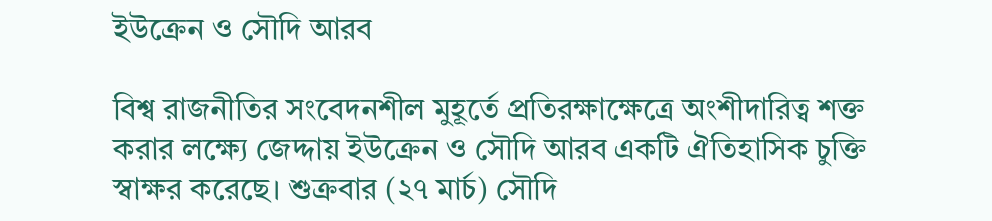ইউক্রেন ও সৌদি আরব

বিশ্ব রাজনীতির সংবেদনশীল মুহূর্তে প্রতিরক্ষাক্ষেত্রে অংশীদারিত্ব শক্ত করার লক্ষ্যে জেদ্দায় ইউক্রেন ও সৌদি আরব একটি ঐতিহাসিক চুক্তি স্বাক্ষর করেছে। শুক্রবার (২৭ মার্চ) সৌদি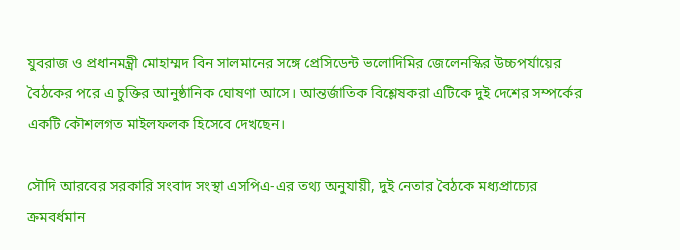যুবরাজ ও প্রধানমন্ত্রী মোহাম্মদ বিন সালমানের সঙ্গে প্রেসিডেন্ট ভলোদিমির জেলেনস্কির উচ্চপর্যায়ের বৈঠকের পরে এ চুক্তির আনুষ্ঠানিক ঘোষণা আসে। আন্তর্জাতিক বিশ্লেষকরা এটিকে দুই দেশের সম্পর্কের একটি কৌশলগত মাইলফলক হিসেবে দেখছেন।

সৌদি আরবের সরকারি সংবাদ সংস্থা এসপিএ-এর তথ্য অনুযায়ী, দুই নেতার বৈঠকে মধ্যপ্রাচ্যের ক্রমবর্ধমান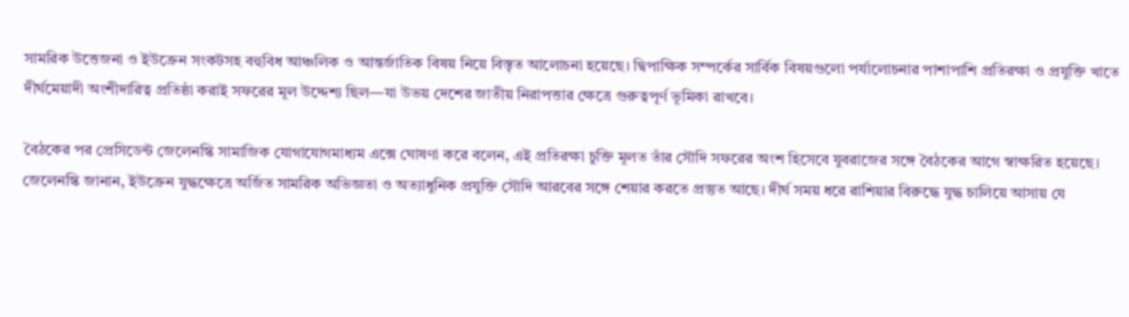সামরিক উত্তেজনা ও ইউক্রেন সংকটসহ বহুবিধ আঞ্চলিক ও আন্তর্জাতিক বিষয় নিয়ে বিস্তৃত আলোচনা হয়েছে। দ্বিপাক্ষিক সম্পর্কের সার্বিক বিষয়গুলো পর্যালোচনার পাশাপাশি প্রতিরক্ষা ও প্রযুক্তি খাতে দীর্ঘমেয়াদী অংশীদারিত্ব প্রতিষ্ঠা করাই সফরের মূল উদ্দেশ্য ছিল—যা উভয় দেশের জাতীয় নিরাপত্তার ক্ষেত্রে গুরুত্বপূর্ণ ভূমিকা রাখবে।

বৈঠকের পর প্রেসিডেন্ট জেলেনস্কি সামাজিক যোগাযোগমাধ্যম এক্সে ঘোষণা করে বলেন, এই প্রতিরক্ষা চুক্তি মূলত তাঁর সৌদি সফরের অংশ হিসেবে যুবরাজের সঙ্গে বৈঠকের আগে স্বাক্ষরিত হয়েছে। জেলেনস্কি জানান, ইউক্রেন যুদ্ধক্ষেত্রে অর্জিত সামরিক অভিজ্ঞতা ও অত্যাধুনিক প্রযুক্তি সৌদি আরবের সঙ্গে শেয়ার করতে প্রস্তুত আছে। দীর্ঘ সময় ধরে রাশিয়ার বিরুদ্ধে যুদ্ধ চালিয়ে আসায় যে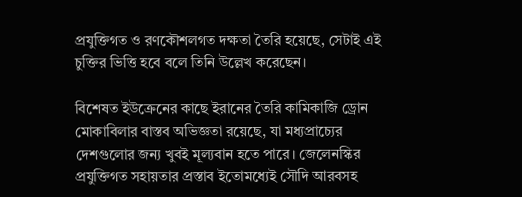প্রযুক্তিগত ও রণকৌশলগত দক্ষতা তৈরি হয়েছে, সেটাই এই চুক্তির ভিত্তি হবে বলে তিনি উল্লেখ করেছেন।

বিশেষত ইউক্রেনের কাছে ইরানের তৈরি কামিকাজি ড্রোন মোকাবিলার বাস্তব অভিজ্ঞতা রয়েছে, যা মধ্যপ্রাচ্যের দেশগুলোর জন্য খুবই মূল্যবান হতে পারে। জেলেনস্কির প্রযুক্তিগত সহায়তার প্রস্তাব ইতোমধ্যেই সৌদি আরবসহ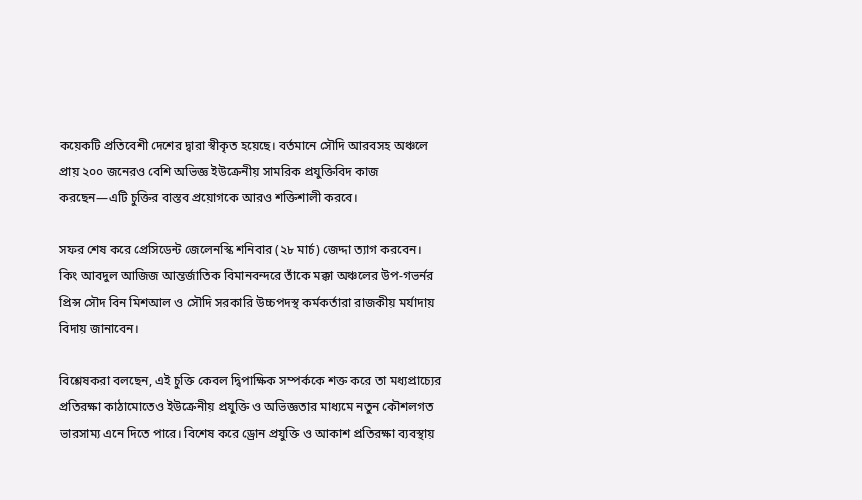কয়েকটি প্রতিবেশী দেশের দ্বারা স্বীকৃত হয়েছে। বর্তমানে সৌদি আরবসহ অঞ্চলে প্রায় ২০০ জনেরও বেশি অভিজ্ঞ ইউক্রেনীয় সামরিক প্রযুক্তিবিদ কাজ করছেন—এটি চুক্তির বাস্তব প্রয়োগকে আরও শক্তিশালী করবে।

সফর শেষ করে প্রেসিডেন্ট জেলেনস্কি শনিবার (২৮ মার্চ) জেদ্দা ত্যাগ করবেন। কিং আবদুল আজিজ আন্তর্জাতিক বিমানবন্দরে তাঁকে মক্কা অঞ্চলের উপ-গভর্নর প্রিন্স সৌদ বিন মিশআল ও সৌদি সরকারি উচ্চপদস্থ কর্মকর্তারা রাজকীয় মর্যাদায় বিদায় জানাবেন।

বিশ্লেষকরা বলছেন, এই চুক্তি কেবল দ্বিপাক্ষিক সম্পর্ককে শক্ত করে তা মধ্যপ্রাচ্যের প্রতিরক্ষা কাঠামোতেও ইউক্রেনীয় প্রযুক্তি ও অভিজ্ঞতার মাধ্যমে নতুন কৌশলগত ভারসাম্য এনে দিতে পারে। বিশেষ করে ড্রোন প্রযুক্তি ও আকাশ প্রতিরক্ষা ব্যবস্থায়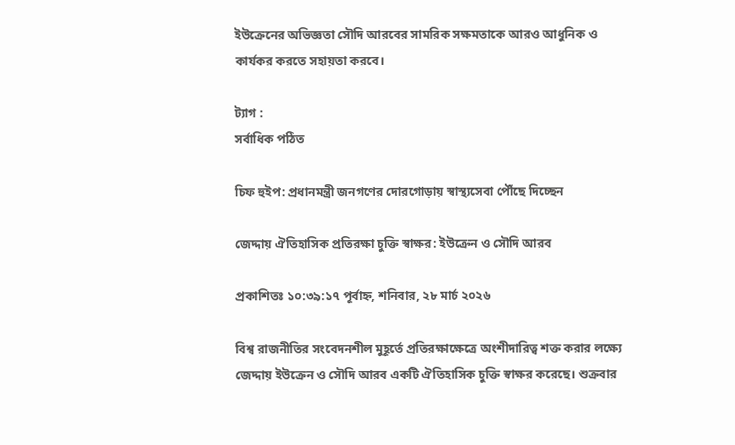ইউক্রেনের অভিজ্ঞতা সৌদি আরবের সামরিক সক্ষমতাকে আরও আধুনিক ও কার্যকর করতে সহায়তা করবে।

ট্যাগ :
সর্বাধিক পঠিত

চিফ হুইপ: প্রধানমন্ত্রী জনগণের দোরগোড়ায় স্বাস্থ্যসেবা পৌঁছে দিচ্ছেন

জেদ্দায় ঐতিহাসিক প্রতিরক্ষা চুক্তি স্বাক্ষর: ইউক্রেন ও সৌদি আরব

প্রকাশিতঃ ১০:৩৯:১৭ পূর্বাহ্ন, শনিবার, ২৮ মার্চ ২০২৬

বিশ্ব রাজনীতির সংবেদনশীল মুহূর্তে প্রতিরক্ষাক্ষেত্রে অংশীদারিত্ব শক্ত করার লক্ষ্যে জেদ্দায় ইউক্রেন ও সৌদি আরব একটি ঐতিহাসিক চুক্তি স্বাক্ষর করেছে। শুক্রবার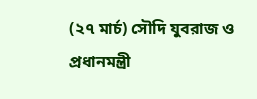(২৭ মার্চ) সৌদি যুবরাজ ও প্রধানমন্ত্রী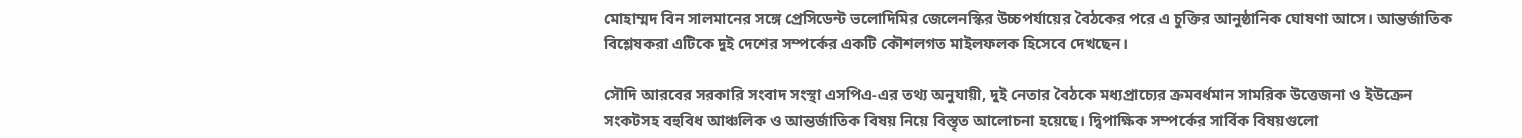মোহাম্মদ বিন সালমানের সঙ্গে প্রেসিডেন্ট ভলোদিমির জেলেনস্কির উচ্চপর্যায়ের বৈঠকের পরে এ চুক্তির আনুষ্ঠানিক ঘোষণা আসে। আন্তর্জাতিক বিশ্লেষকরা এটিকে দুই দেশের সম্পর্কের একটি কৌশলগত মাইলফলক হিসেবে দেখছেন।

সৌদি আরবের সরকারি সংবাদ সংস্থা এসপিএ-এর তথ্য অনুযায়ী, দুই নেতার বৈঠকে মধ্যপ্রাচ্যের ক্রমবর্ধমান সামরিক উত্তেজনা ও ইউক্রেন সংকটসহ বহুবিধ আঞ্চলিক ও আন্তর্জাতিক বিষয় নিয়ে বিস্তৃত আলোচনা হয়েছে। দ্বিপাক্ষিক সম্পর্কের সার্বিক বিষয়গুলো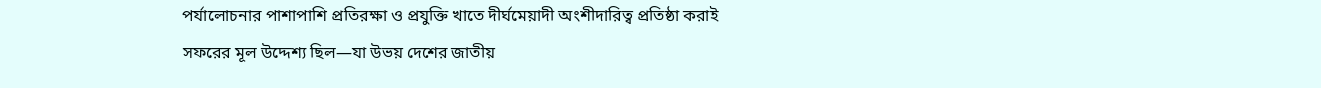পর্যালোচনার পাশাপাশি প্রতিরক্ষা ও প্রযুক্তি খাতে দীর্ঘমেয়াদী অংশীদারিত্ব প্রতিষ্ঠা করাই সফরের মূল উদ্দেশ্য ছিল—যা উভয় দেশের জাতীয়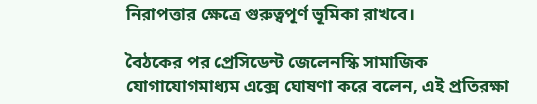নিরাপত্তার ক্ষেত্রে গুরুত্বপূর্ণ ভূমিকা রাখবে।

বৈঠকের পর প্রেসিডেন্ট জেলেনস্কি সামাজিক যোগাযোগমাধ্যম এক্সে ঘোষণা করে বলেন, এই প্রতিরক্ষা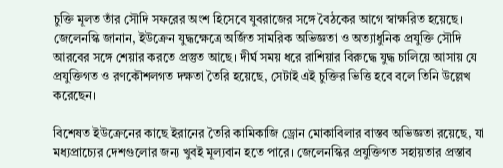চুক্তি মূলত তাঁর সৌদি সফরের অংশ হিসেবে যুবরাজের সঙ্গে বৈঠকের আগে স্বাক্ষরিত হয়েছে। জেলেনস্কি জানান, ইউক্রেন যুদ্ধক্ষেত্রে অর্জিত সামরিক অভিজ্ঞতা ও অত্যাধুনিক প্রযুক্তি সৌদি আরবের সঙ্গে শেয়ার করতে প্রস্তুত আছে। দীর্ঘ সময় ধরে রাশিয়ার বিরুদ্ধে যুদ্ধ চালিয়ে আসায় যে প্রযুক্তিগত ও রণকৌশলগত দক্ষতা তৈরি হয়েছে, সেটাই এই চুক্তির ভিত্তি হবে বলে তিনি উল্লেখ করেছেন।

বিশেষত ইউক্রেনের কাছে ইরানের তৈরি কামিকাজি ড্রোন মোকাবিলার বাস্তব অভিজ্ঞতা রয়েছে, যা মধ্যপ্রাচ্যের দেশগুলোর জন্য খুবই মূল্যবান হতে পারে। জেলেনস্কির প্রযুক্তিগত সহায়তার প্রস্তাব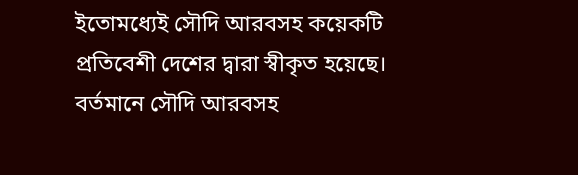ইতোমধ্যেই সৌদি আরবসহ কয়েকটি প্রতিবেশী দেশের দ্বারা স্বীকৃত হয়েছে। বর্তমানে সৌদি আরবসহ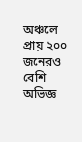অঞ্চলে প্রায় ২০০ জনেরও বেশি অভিজ্ঞ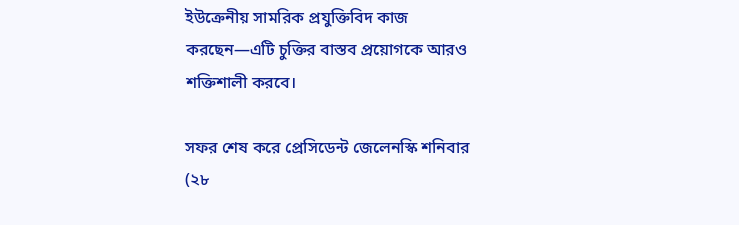ইউক্রেনীয় সামরিক প্রযুক্তিবিদ কাজ করছেন—এটি চুক্তির বাস্তব প্রয়োগকে আরও শক্তিশালী করবে।

সফর শেষ করে প্রেসিডেন্ট জেলেনস্কি শনিবার (২৮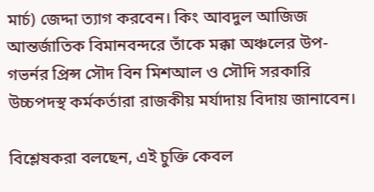মার্চ) জেদ্দা ত্যাগ করবেন। কিং আবদুল আজিজ আন্তর্জাতিক বিমানবন্দরে তাঁকে মক্কা অঞ্চলের উপ-গভর্নর প্রিন্স সৌদ বিন মিশআল ও সৌদি সরকারি উচ্চপদস্থ কর্মকর্তারা রাজকীয় মর্যাদায় বিদায় জানাবেন।

বিশ্লেষকরা বলছেন, এই চুক্তি কেবল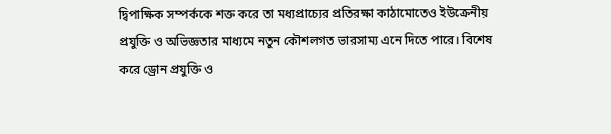দ্বিপাক্ষিক সম্পর্ককে শক্ত করে তা মধ্যপ্রাচ্যের প্রতিরক্ষা কাঠামোতেও ইউক্রেনীয় প্রযুক্তি ও অভিজ্ঞতার মাধ্যমে নতুন কৌশলগত ভারসাম্য এনে দিতে পারে। বিশেষ করে ড্রোন প্রযুক্তি ও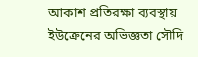আকাশ প্রতিরক্ষা ব্যবস্থায় ইউক্রেনের অভিজ্ঞতা সৌদি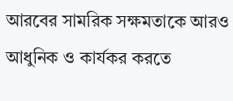আরবের সামরিক সক্ষমতাকে আরও আধুনিক ও কার্যকর করতে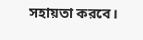সহায়তা করবে।